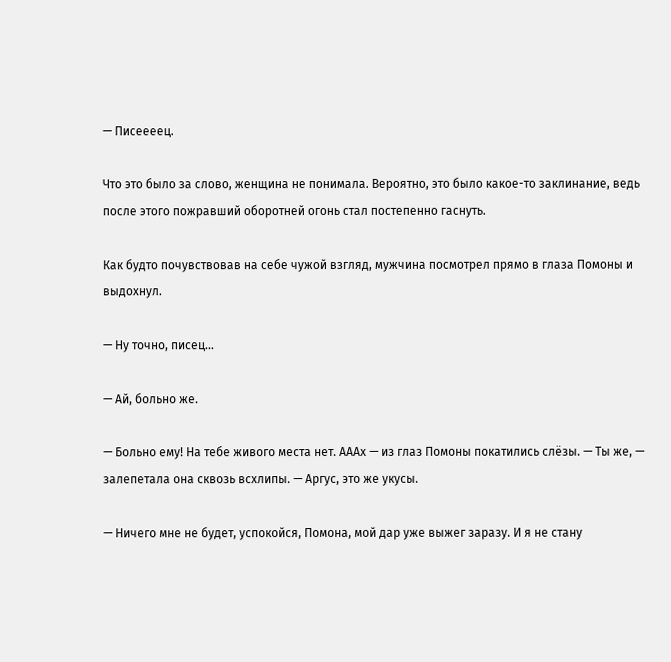— Писеееец.

Что это было за слово, женщина не понимала. Вероятно, это было какое-то заклинание, ведь после этого пожравший оборотней огонь стал постепенно гаснуть.

Как будто почувствовав на себе чужой взгляд, мужчина посмотрел прямо в глаза Помоны и выдохнул.

— Ну точно, писец…

— Ай, больно же.

— Больно ему! На тебе живого места нет. АААх — из глаз Помоны покатились слёзы. — Ты же, — залепетала она сквозь всхлипы. — Аргус, это же укусы.

— Ничего мне не будет, успокойся, Помона, мой дар уже выжег заразу. И я не стану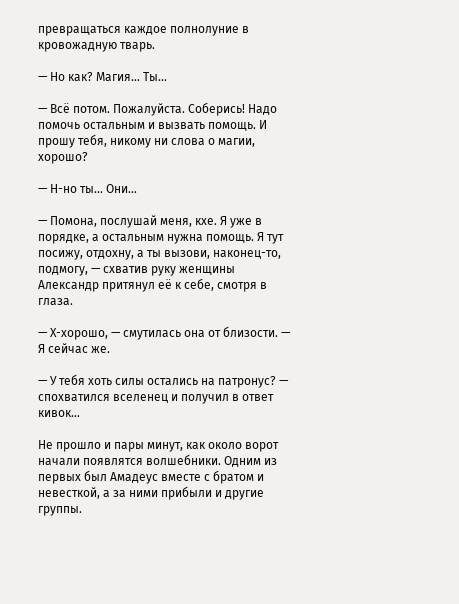превращаться каждое полнолуние в кровожадную тварь.

— Но как? Магия… Ты…

— Всё потом. Пожалуйста. Соберись! Надо помочь остальным и вызвать помощь. И прошу тебя, никому ни слова о магии, хорошо?

— Н-но ты… Они…

— Помона, послушай меня, кхе. Я уже в порядке, а остальным нужна помощь. Я тут посижу, отдохну, а ты вызови, наконец-то, подмогу, — схватив руку женщины Александр притянул её к себе, смотря в глаза.

— Х-хорошо, — смутилась она от близости. — Я сейчас же.

— У тебя хоть силы остались на патронус? — спохватился вселенец и получил в ответ кивок…

Не прошло и пары минут, как около ворот начали появлятся волшебники. Одним из первых был Амадеус вместе с братом и невесткой, а за ними прибыли и другие группы.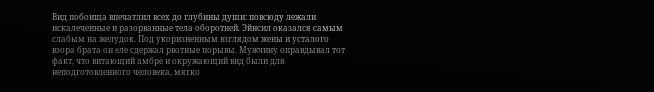Вид побоища впечатлил всех до глубины души: повсюду лежали искалеченные и разорванные тела оборотней. Эйнсил оказался самым слабым на желудок. Под укоризненным взглядом жены и усталого взора брата он еле сдержал рвотные порывы. Мужчину оправдывал тот факт, что витающий амбре и окружающий вид были для неподготовленного человека, мягко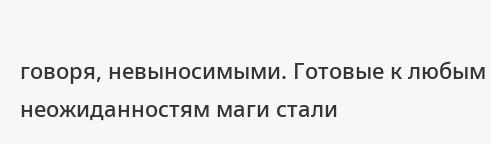говоря, невыносимыми. Готовые к любым неожиданностям маги стали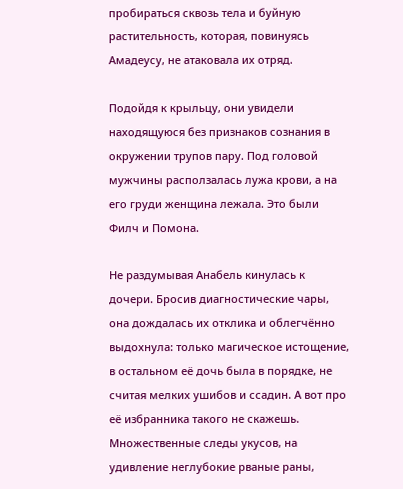пробираться сквозь тела и буйную растительность, которая, повинуясь Амадеусу, не атаковала их отряд.

Подойдя к крыльцу, они увидели находящуюся без признаков сознания в окружении трупов пару. Под головой мужчины расползалась лужа крови, а на его груди женщина лежала. Это были Филч и Помона.

Не раздумывая Анабель кинулась к дочери. Бросив диагностические чары, она дождалась их отклика и облегчённо выдохнула: только магическое истощение, в остальном её дочь была в порядке, не считая мелких ушибов и ссадин. А вот про её избранника такого не скажешь. Множественные следы укусов, на удивление неглубокие рваные раны,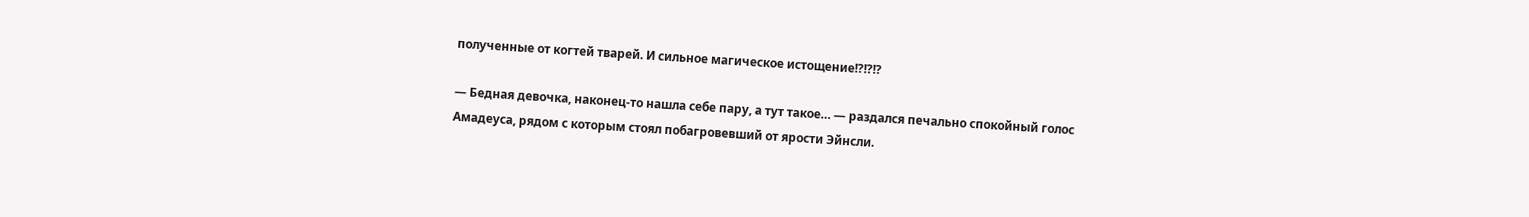полученные от когтей тварей. И сильное магическое истощение!?!?!?

— Бедная девочка, наконец-то нашла себе пару, а тут такое… — раздался печально спокойный голос Амадеуса, рядом с которым стоял побагровевший от ярости Эйнсли.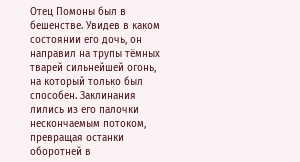Отец Помоны был в бешенстве. Увидев в каком состоянии его дочь, он направил на трупы тёмных тварей сильнейшей огонь, на который только был способен. Заклинания лились из его палочки нескончаемым потоком, превращая останки оборотней в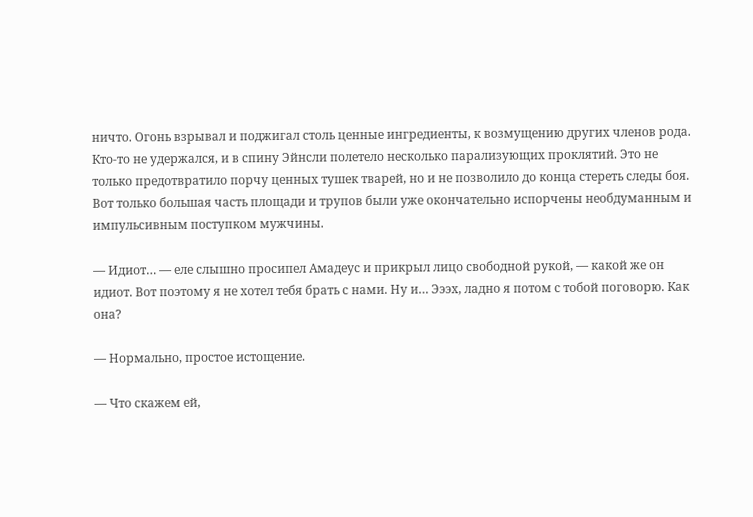ничто. Огонь взрывал и поджигал столь ценные ингредиенты, к возмущению других членов рода. Кто-то не удержался, и в спину Эйнсли полетело несколько парализующих проклятий. Это не только предотвратило порчу ценных тушек тварей, но и не позволило до конца стереть следы боя. Вот только большая часть площади и трупов были уже окончательно испорчены необдуманным и импульсивным поступком мужчины.

— Идиот… — еле слышно просипел Амадеус и прикрыл лицо свободной рукой, — какой же он идиот. Вот поэтому я не хотел тебя брать с нами. Ну и… Эээх, ладно я потом с тобой поговорю. Как она?

— Нормально, простое истощение.

— Что скажем ей,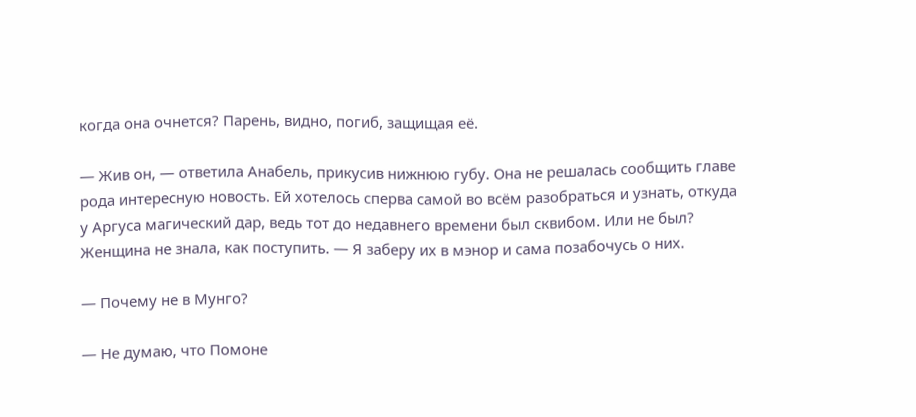когда она очнется? Парень, видно, погиб, защищая её.

— Жив он, — ответила Анабель, прикусив нижнюю губу. Она не решалась сообщить главе рода интересную новость. Ей хотелось сперва самой во всём разобраться и узнать, откуда у Аргуса магический дар, ведь тот до недавнего времени был сквибом. Или не был? Женщина не знала, как поступить. — Я заберу их в мэнор и сама позабочусь о них.

— Почему не в Мунго?

— Не думаю, что Помоне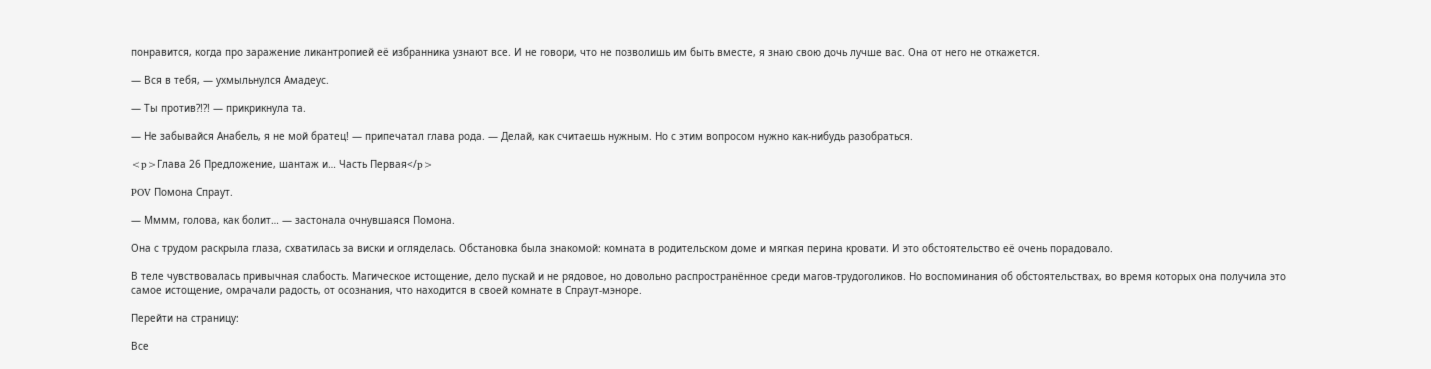понравится, когда про заражение ликантропией её избранника узнают все. И не говори, что не позволишь им быть вместе, я знаю свою дочь лучше вас. Она от него не откажется.

— Вся в тебя, — ухмыльнулся Амадеус.

— Ты против?!?! — прикрикнула та.

— Не забывайся Анабель, я не мой братец! — припечатал глава рода. — Делай, как считаешь нужным. Но с этим вопросом нужно как-нибудь разобраться.

<p>Глава 26 Предложение, шантаж и… Часть Первая</p>

POV Помона Спраут.

— Мммм, голова, как болит… — застонала очнувшаяся Помона.

Она с трудом раскрыла глаза, схватилась за виски и огляделась. Обстановка была знакомой: комната в родительском доме и мягкая перина кровати. И это обстоятельство её очень порадовало.

В теле чувствовалась привычная слабость. Магическое истощение, дело пускай и не рядовое, но довольно распространённое среди магов-трудоголиков. Но воспоминания об обстоятельствах, во время которых она получила это самое истощение, омрачали радость, от осознания, что находится в своей комнате в Спраут-мэноре.

Перейти на страницу:

Все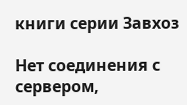книги серии Завхоз

Нет соединения с сервером,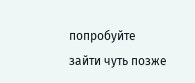попробуйте зайти чуть позже